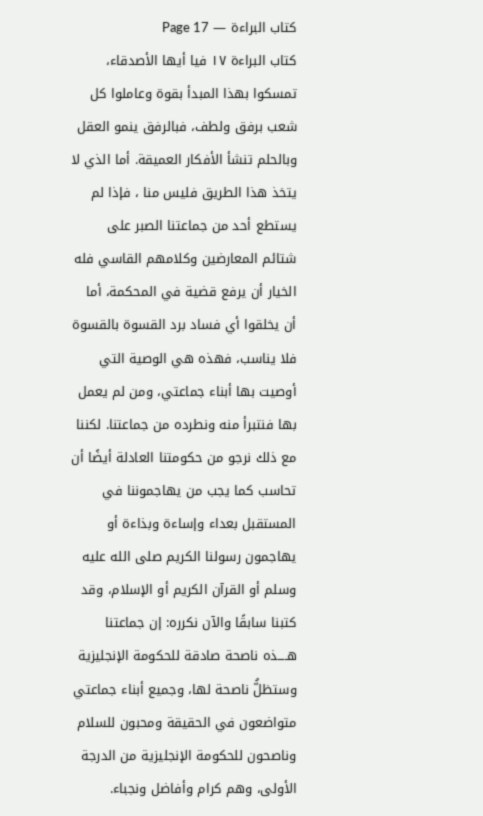كتاب البراءة — Page 17
كتاب البراءة ۱۷ فيا أيها الأصدقاء، تمسكوا بهذا المبدأ بقوة وعاملوا كل شعب برفق ولطف، فبالرفق ينمو العقل وبالحلم تنشأ الأفكار العميقة. أما الذي لا يتخذ هذا الطريق فليس منا ، فإذا لم يستطع أحد من جماعتنا الصبر على شتائم المعارضين وكلامهم القاسي فله الخيار أن يرفع قضية في المحكمة، أما أن يخلقوا أي فساد برد القسوة بالقسوة فلا يناسب، فهذه هي الوصية التي أوصيت بها أبناء جماعتي، ومن لم يعمل بها فنتبرأ منه ونطرده من جماعتنا. لكننا مع ذلك نرجو من حكومتنا العادلة أيضًا أن تحاسب كما يجب من يهاجموننا في المستقبل بعداء وإساءة وبذاءة أو يهاجمون رسولنا الكريم صلى الله عليه وسلم أو القرآن الكريم أو الإسلام، وقد كتبنا سابقًا والآن نكرره: إن جماعتنا هــــذه ناصحة صادقة للحكومة الإنجليزية وستظلُّ ناصحة لها، وجميع أبناء جماعتي متواضعون في الحقيقة ومحبون للسلام وناصحون للحكومة الإنجليزية من الدرجة الأولى، وهم كرام وأفاضل ونجباء.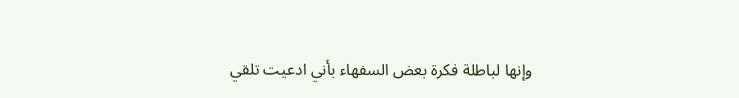وإنها لباطلة فكرة بعض السفهاء بأني ادعيت تلقي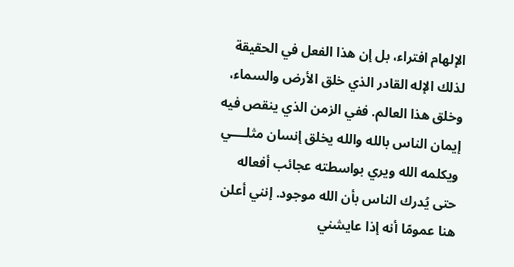الإلهام افتراء، بل إن هذا الفعل في الحقيقة لذلك الإله القادر الذي خلق الأرض والسماء، وخلق هذا العالم. ففي الزمن الذي ينقص فيه إيمان الناس بالله والله يخلق إنسان مثلــــي ويكلمه الله ويري بواسطته عجائب أفعاله حتى يُدرك الناس بأن الله موجود. إنني أعلن هنا عمومًا أنه إذا عايشني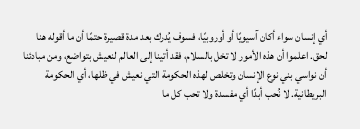أي إنسان سواء أكان آسيويًا أو أوروبيًا، فسوف يُدرك بعد مدة قصيرة حتمًا أن ما أقوله هنا لحق. اعلموا أن هذه الأمور لا تخل بالسلام، فقد أتينا إلى العالم لنعيش بتواضع، ومن مبادئنا أن نواسي بني نوع الإنسان وتخلص لهذه الحكومة التي نعيش في ظلها، أي الحكومة البريطانية. لا نُحب أبدًا أي مفسدة ولا تحب كل ما